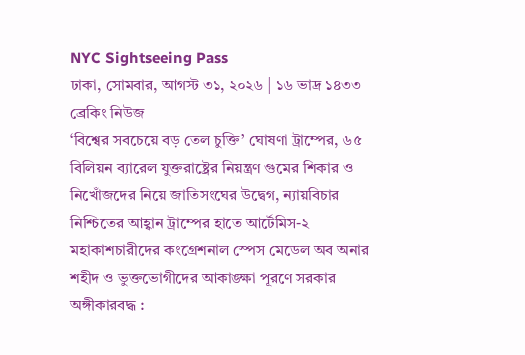NYC Sightseeing Pass
ঢাকা, সোমবার, আগস্ট ৩১, ২০২৬ | ১৬ ভাদ্র ১৪৩৩
ব্রেকিং নিউজ
‘বিশ্বের সবচেয়ে বড় তেল চুক্তি’ ঘোষণা ট্রাম্পের, ৬৫ বিলিয়ন ব্যারেল যুক্তরাষ্ট্রের নিয়ন্ত্রণ গুমের শিকার ও নিখোঁজদের নিয়ে জাতিসংঘের উদ্বেগ, ন্যায়বিচার নিশ্চিতের আহ্বান ট্রাম্পের হাতে আর্টেমিস-২ মহাকাশচারীদের কংগ্রেশনাল স্পেস মেডেল অব অনার শহীদ ও ভুক্তভোগীদের আকাঙ্ক্ষা পূরণে সরকার অঙ্গীকারবদ্ধ :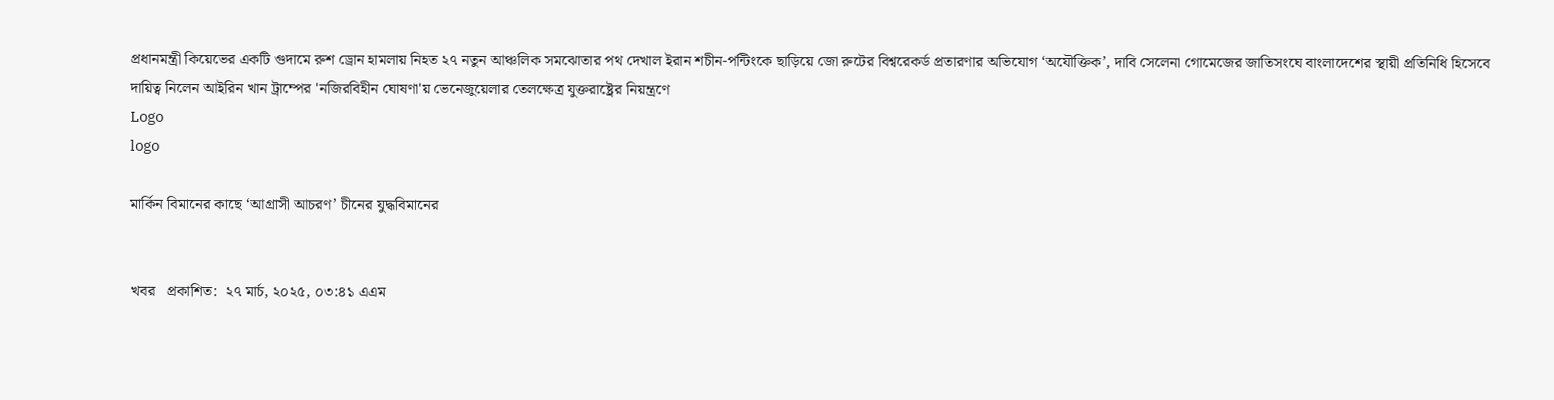প্রধানমন্ত্রী কিয়েভের একটি গুদামে রুশ ড্রোন হামলায় নিহত ২৭ নতুন আঞ্চলিক সমঝোতার পথ দেখাল ইরান শচীন-পন্টিংকে ছাড়িয়ে জো রুটের বিশ্বরেকর্ড প্রতারণার অভিযোগ ‘অযৌক্তিক’, দাবি সেলেনা গোমেজের জাতিসংঘে বাংলাদেশের স্থায়ী প্রতিনিধি হিসেবে দায়িত্ব নিলেন আইরিন খান ট্রাম্পের 'নজিরবিহীন ঘোষণা'য় ভেনেজুয়েলার তেলক্ষেত্র যুক্তরাষ্ট্রের নিয়ন্ত্রণে
Logo
logo

মার্কিন বিমানের কাছে ‘আগ্রাসী আচরণ’ চীনের যুদ্ধবিমানের


খবর   প্রকাশিত:  ২৭ মার্চ, ২০২৫, ০৩:৪১ এএম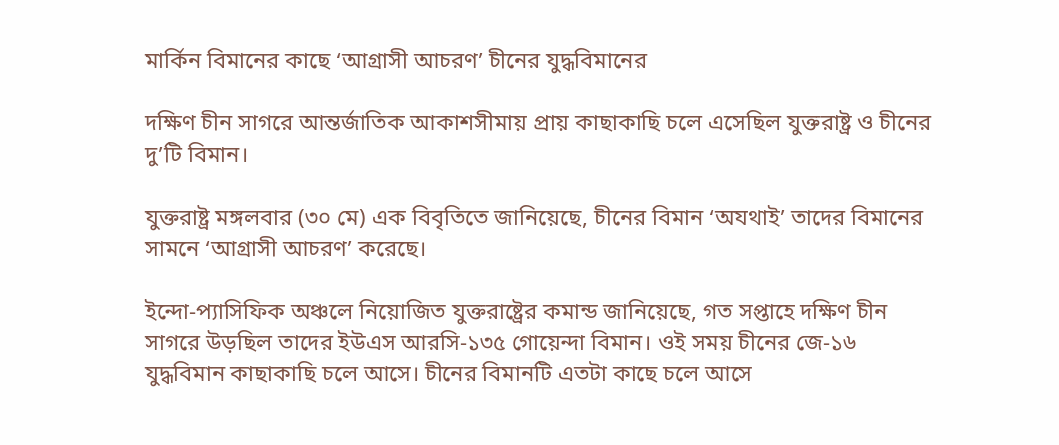মার্কিন বিমানের কাছে ‘আগ্রাসী আচরণ’ চীনের যুদ্ধবিমানের

দক্ষিণ চীন সাগরে আন্তর্জাতিক আকাশসীমায় প্রায় কাছাকাছি চলে এসেছিল যুক্তরাষ্ট্র ও চীনের দু’টি বিমান।

যুক্তরাষ্ট্র মঙ্গলবার (৩০ মে) এক বিবৃতিতে জানিয়েছে, চীনের বিমান ‘অযথাই’ তাদের বিমানের সামনে ‘আগ্রাসী আচরণ’ করেছে।

ইন্দো-প্যাসিফিক অঞ্চলে নিয়োজিত যুক্তরাষ্ট্রের কমান্ড জানিয়েছে, গত সপ্তাহে দক্ষিণ চীন সাগরে উড়ছিল তাদের ইউএস আরসি-১৩৫ গোয়েন্দা বিমান। ওই সময় চীনের জে-১৬ যুদ্ধবিমান কাছাকাছি চলে আসে। চীনের বিমানটি এতটা কাছে চলে আসে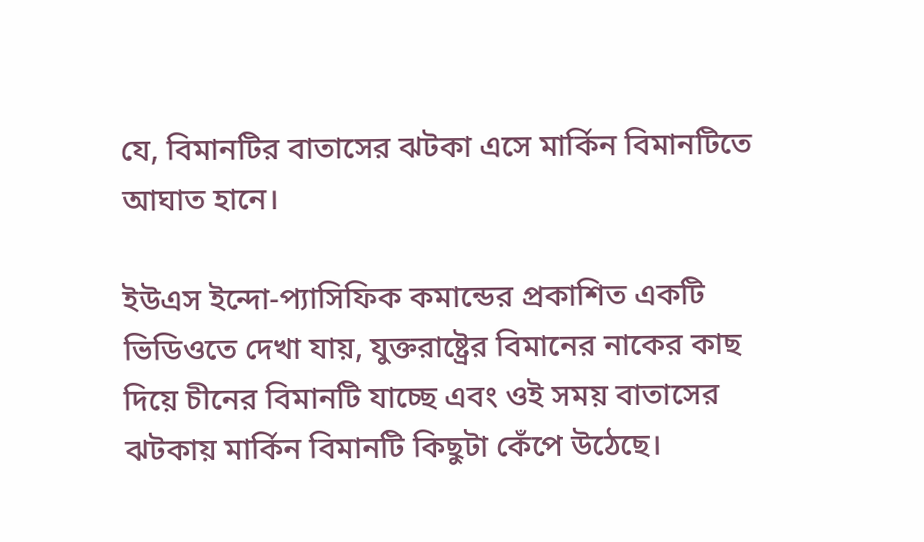যে, বিমানটির বাতাসের ঝটকা এসে মার্কিন বিমানটিতে আঘাত হানে।

ইউএস ইন্দো-প্যাসিফিক কমান্ডের প্রকাশিত একটি ভিডিওতে দেখা যায়, যুক্তরাষ্ট্রের বিমানের নাকের কাছ দিয়ে চীনের বিমানটি যাচ্ছে এবং ওই সময় বাতাসের ঝটকায় মার্কিন বিমানটি কিছুটা কেঁপে উঠেছে।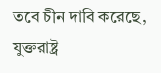তবে চীন দাবি করেছে, যুক্তরাষ্ট্র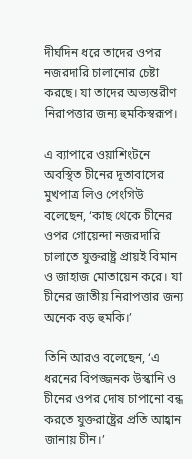দীর্ঘদিন ধরে তাদের ওপর নজরদারি চালানোর চেষ্টা করছে। যা তাদের অভ্যন্তরীণ নিরাপত্তার জন্য হুমকিস্বরূপ।

এ ব্যাপারে ওয়াশিংটনে অবস্থিত চীনের দূতাবাসের মুখপাত্র লিও পেংগিউ বলেছেন, ‘কাছ থেকে চীনের ওপর গোয়েন্দা নজরদারি চালাতে যুক্তরাষ্ট্র প্রায়ই বিমান ও জাহাজ মোতায়েন করে। যা চীনের জাতীয় নিরাপত্তার জন্য অনেক বড় হুমকি।’

তিনি আরও বলেছেন, ‘এ ধরনের বিপজ্জনক উস্কানি ও চীনের ওপর দোষ চাপানো বন্ধ করতে যুক্তরাষ্ট্রের প্রতি আহ্বান জানায় চীন।’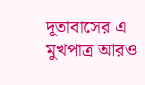দূতাবাসের এ মুখপাত্র আরও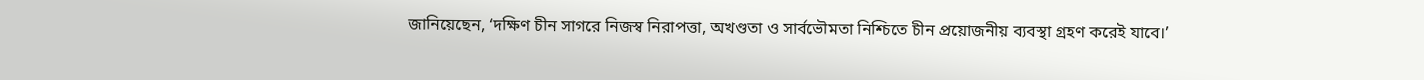জানিয়েছেন, ‘দক্ষিণ চীন সাগরে নিজস্ব নিরাপত্তা, অখণ্ডতা ও সার্বভৌমতা নিশ্চিতে চীন প্রয়োজনীয় ব্যবস্থা গ্রহণ করেই যাবে।’